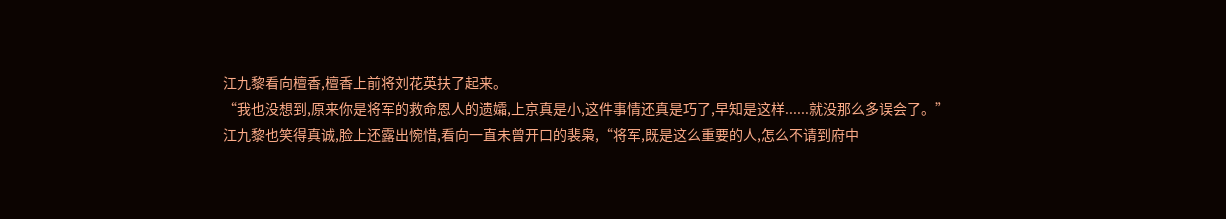江九黎看向檀香,檀香上前将刘花英扶了起来。
“我也没想到,原来你是将军的救命恩人的遗孀,上京真是小,这件事情还真是巧了,早知是这样......就没那么多误会了。”
江九黎也笑得真诚,脸上还露出惋惜,看向一直未曾开口的裴枭,“将军,既是这么重要的人,怎么不请到府中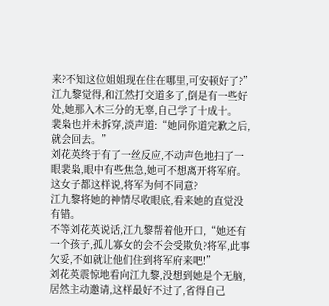来?不知这位姐姐现在住在哪里,可安顿好了?”
江九黎觉得,和江然打交道多了,倒是有一些好处,她那入木三分的无辜,自己学了十成十。
裴枭也并未拆穿,淡声道:“她同你道完歉之后,就会回去。”
刘花英终于有了一丝反应,不动声色地扫了一眼裴枭,眼中有些焦急,她可不想离开将军府。
这女子都这样说,将军为何不同意?
江九黎将她的神情尽收眼底,看来她的直觉没有错。
不等刘花英说话,江九黎帮着他开口,“她还有一个孩子,孤儿寡女的会不会受欺负?将军,此事欠妥,不如就让他们住到将军府来吧!”
刘花英震惊地看向江九黎,没想到她是个无脑,居然主动邀请,这样最好不过了,省得自己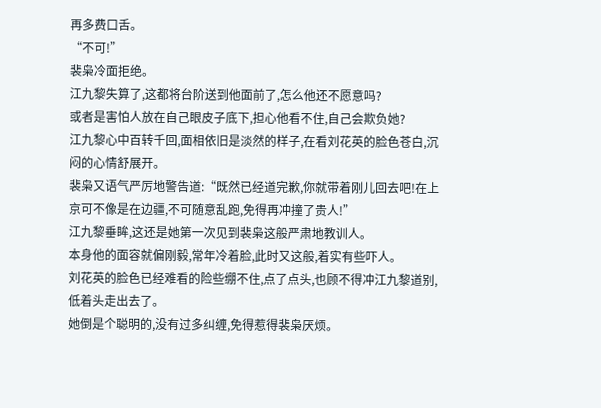再多费口舌。
“不可!”
裴枭冷面拒绝。
江九黎失算了,这都将台阶送到他面前了,怎么他还不愿意吗?
或者是害怕人放在自己眼皮子底下,担心他看不住,自己会欺负她?
江九黎心中百转千回,面相依旧是淡然的样子,在看刘花英的脸色苍白,沉闷的心情舒展开。
裴枭又语气严厉地警告道:“既然已经道完歉,你就带着刚儿回去吧!在上京可不像是在边疆,不可随意乱跑,免得再冲撞了贵人!”
江九黎垂眸,这还是她第一次见到裴枭这般严肃地教训人。
本身他的面容就偏刚毅,常年冷着脸,此时又这般,着实有些吓人。
刘花英的脸色已经难看的险些绷不住,点了点头,也顾不得冲江九黎道别,低着头走出去了。
她倒是个聪明的,没有过多纠缠,免得惹得裴枭厌烦。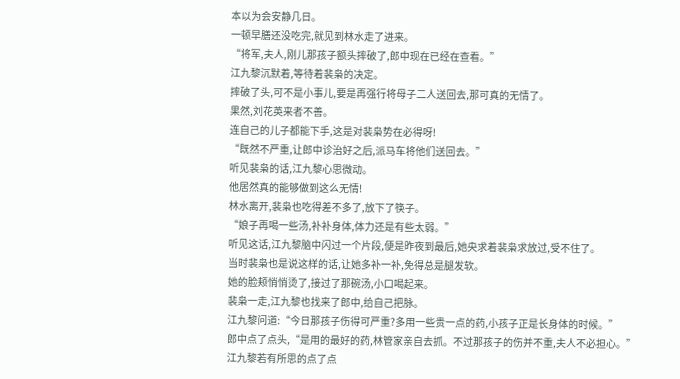本以为会安静几日。
一顿早膳还没吃完,就见到林水走了进来。
“将军,夫人,刚儿那孩子额头摔破了,郎中现在已经在查看。”
江九黎沉默着,等待着裴枭的决定。
摔破了头,可不是小事儿,要是再强行将母子二人送回去,那可真的无情了。
果然,刘花英来者不善。
连自己的儿子都能下手,这是对裴枭势在必得呀!
“既然不严重,让郎中诊治好之后,派马车将他们送回去。”
听见裴枭的话,江九黎心思微动。
他居然真的能够做到这么无情!
林水离开,裴枭也吃得差不多了,放下了筷子。
“娘子再喝一些汤,补补身体,体力还是有些太弱。”
听见这话,江九黎脑中闪过一个片段,便是昨夜到最后,她央求着裴枭求放过,受不住了。
当时裴枭也是说这样的话,让她多补一补,免得总是腿发软。
她的脸颊悄悄烫了,接过了那碗汤,小口喝起来。
裴枭一走,江九黎也找来了郎中,给自己把脉。
江九黎问道:“今日那孩子伤得可严重?多用一些贵一点的药,小孩子正是长身体的时候。”
郎中点了点头,“是用的最好的药,林管家亲自去抓。不过那孩子的伤并不重,夫人不必担心。”
江九黎若有所思的点了点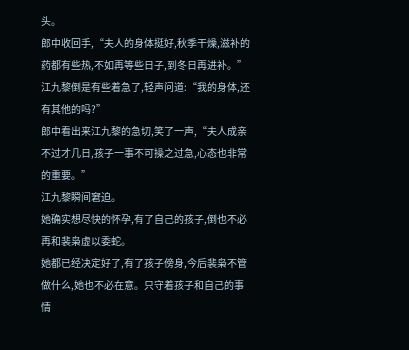头。
郎中收回手,“夫人的身体挺好,秋季干燥,滋补的药都有些热,不如再等些日子,到冬日再进补。”
江九黎倒是有些着急了,轻声问道:“我的身体,还有其他的吗?”
郎中看出来江九黎的急切,笑了一声,“夫人成亲不过才几日,孩子一事不可操之过急,心态也非常的重要。”
江九黎瞬间窘迫。
她确实想尽快的怀孕,有了自己的孩子,倒也不必再和裴枭虚以委蛇。
她都已经决定好了,有了孩子傍身,今后裴枭不管做什么,她也不必在意。只守着孩子和自己的事情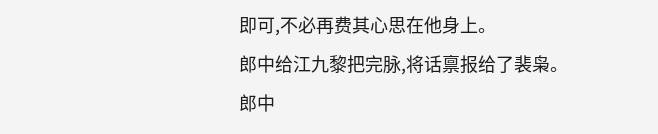即可,不必再费其心思在他身上。
郎中给江九黎把完脉,将话禀报给了裴枭。
郎中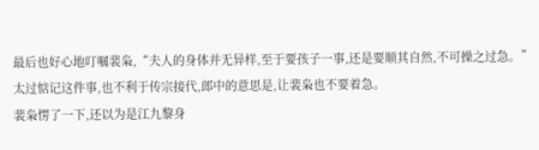最后也好心地叮嘱裴枭,“夫人的身体并无异样,至于要孩子一事,还是要顺其自然,不可操之过急。”
太过惦记这件事,也不利于传宗接代,郎中的意思是,让裴枭也不要着急。
裴枭愣了一下,还以为是江九黎身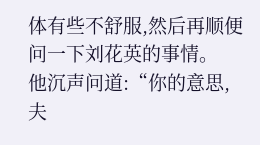体有些不舒服,然后再顺便问一下刘花英的事情。
他沉声问道:“你的意思,夫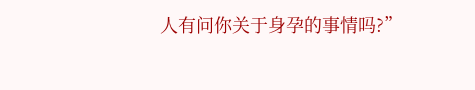人有问你关于身孕的事情吗?”